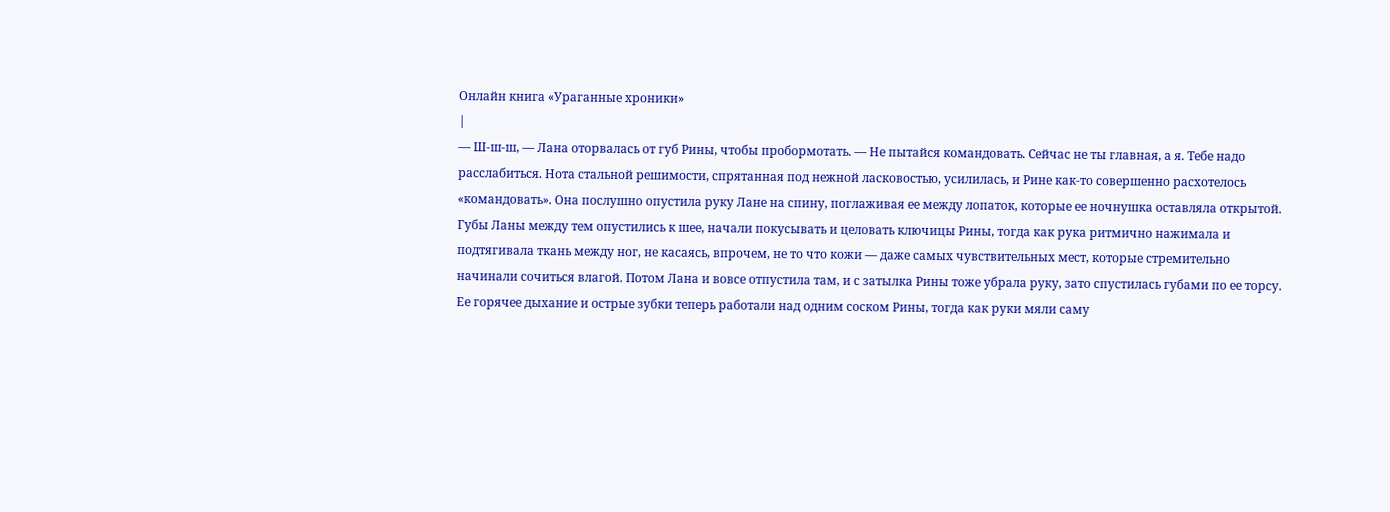Онлайн книга «Ураганные хроники»
|
— Ш-ш-ш, — Лана оторвалась от губ Рины, чтобы пробормотать. — Не пытайся командовать. Сейчас не ты главная, а я. Тебе надо расслабиться. Нота стальной решимости, спрятанная под нежной ласковостью, усилилась, и Рине как-то совершенно расхотелось «командовать». Она послушно опустила руку Лане на спину, поглаживая ее между лопаток, которые ее ночнушка оставляла открытой. Губы Ланы между тем опустились к шее, начали покусывать и целовать ключицы Рины, тогда как рука ритмично нажимала и подтягивала ткань между ног, не касаясь, впрочем, не то что кожи — даже самых чувствительных мест, которые стремительно начинали сочиться влагой. Потом Лана и вовсе отпустила там, и с затылка Рины тоже убрала руку, зато спустилась губами по ее торсу. Ее горячее дыхание и острые зубки теперь работали над одним соском Рины, тогда как руки мяли саму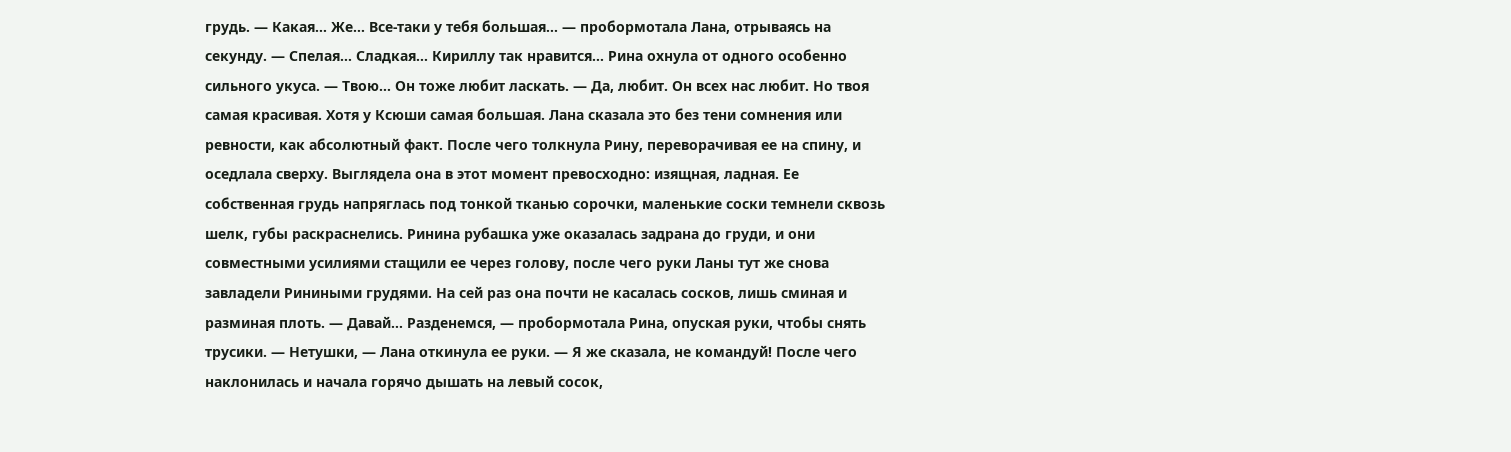грудь. — Какая… Же… Все-таки у тебя большая… — пробормотала Лана, отрываясь на секунду. — Спелая… Сладкая… Кириллу так нравится… Рина охнула от одного особенно сильного укуса. — Твою… Он тоже любит ласкать. — Да, любит. Он всех нас любит. Но твоя самая красивая. Хотя у Ксюши самая большая. Лана сказала это без тени сомнения или ревности, как абсолютный факт. После чего толкнула Рину, переворачивая ее на спину, и оседлала сверху. Выглядела она в этот момент превосходно: изящная, ладная. Ее собственная грудь напряглась под тонкой тканью сорочки, маленькие соски темнели сквозь шелк, губы раскраснелись. Ринина рубашка уже оказалась задрана до груди, и они совместными усилиями стащили ее через голову, после чего руки Ланы тут же снова завладели Риниными грудями. На сей раз она почти не касалась сосков, лишь сминая и разминая плоть. — Давай… Разденемся, — пробормотала Рина, опуская руки, чтобы снять трусики. — Нетушки, — Лана откинула ее руки. — Я же сказала, не командуй! После чего наклонилась и начала горячо дышать на левый сосок,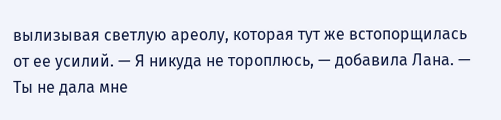вылизывая светлую ареолу, которая тут же встопорщилась от ее усилий. — Я никуда не тороплюсь, — добавила Лана. — Ты не дала мне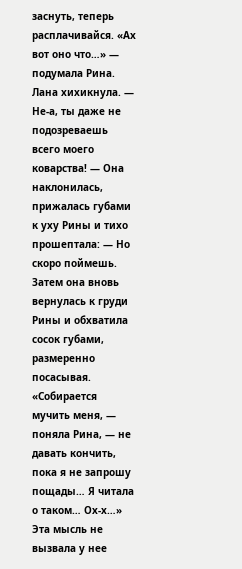заснуть, теперь расплачивайся. «Ах вот оно что…» — подумала Рина. Лана хихикнула. — Не-а, ты даже не подозреваешь всего моего коварства! — Она наклонилась, прижалась губами к уху Рины и тихо прошептала: — Но скоро поймешь. Затем она вновь вернулась к груди Рины и обхватила сосок губами, размеренно посасывая. «Собирается мучить меня, — поняла Рина, — не давать кончить, пока я не запрошу пощады… Я читала о таком… Ох-х…» Эта мысль не вызвала у нее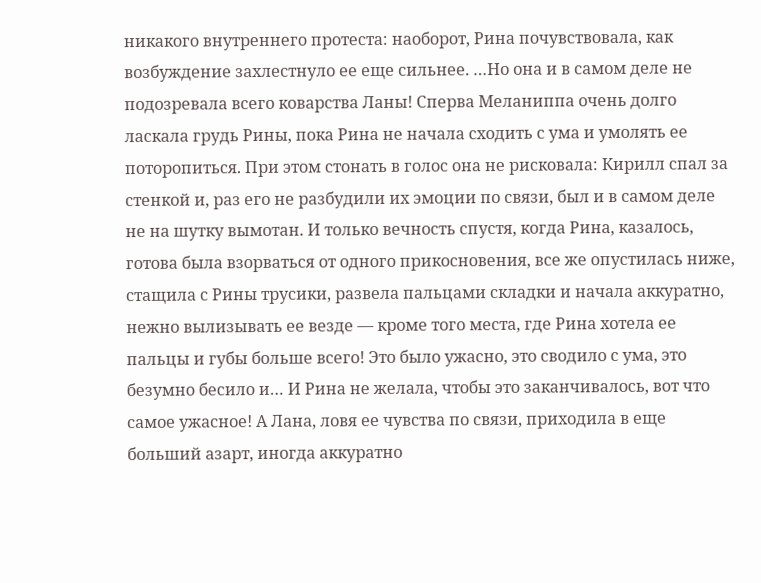никакого внутреннего протеста: наоборот, Рина почувствовала, как возбуждение захлестнуло ее еще сильнее. …Но она и в самом деле не подозревала всего коварства Ланы! Сперва Меланиппа очень долго ласкала грудь Рины, пока Рина не начала сходить с ума и умолять ее поторопиться. При этом стонать в голос она не рисковала: Кирилл спал за стенкой и, раз его не разбудили их эмоции по связи, был и в самом деле не на шутку вымотан. И только вечность спустя, когда Рина, казалось, готова была взорваться от одного прикосновения, все же опустилась ниже, стащила с Рины трусики, развела пальцами складки и начала аккуратно, нежно вылизывать ее везде — кроме того места, где Рина хотела ее пальцы и губы больше всего! Это было ужасно, это сводило с ума, это безумно бесило и… И Рина не желала, чтобы это заканчивалось, вот что самое ужасное! А Лана, ловя ее чувства по связи, приходила в еще больший азарт, иногда аккуратно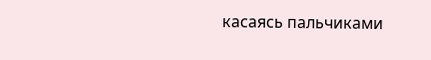касаясь пальчиками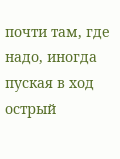почти там, где надо, иногда пуская в ход острый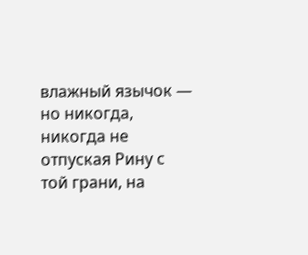влажный язычок — но никогда, никогда не отпуская Рину с той грани, на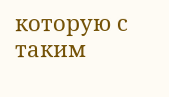которую с таким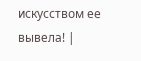искусством ее вывела! |